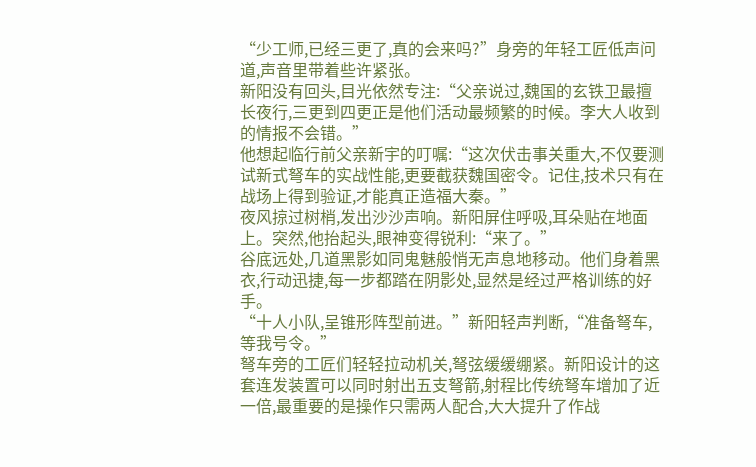“少工师,已经三更了,真的会来吗?”身旁的年轻工匠低声问道,声音里带着些许紧张。
新阳没有回头,目光依然专注:“父亲说过,魏国的玄铁卫最擅长夜行,三更到四更正是他们活动最频繁的时候。李大人收到的情报不会错。”
他想起临行前父亲新宇的叮嘱:“这次伏击事关重大,不仅要测试新式弩车的实战性能,更要截获魏国密令。记住,技术只有在战场上得到验证,才能真正造福大秦。”
夜风掠过树梢,发出沙沙声响。新阳屏住呼吸,耳朵贴在地面上。突然,他抬起头,眼神变得锐利:“来了。”
谷底远处,几道黑影如同鬼魅般悄无声息地移动。他们身着黑衣,行动迅捷,每一步都踏在阴影处,显然是经过严格训练的好手。
“十人小队,呈锥形阵型前进。”新阳轻声判断,“准备弩车,等我号令。”
弩车旁的工匠们轻轻拉动机关,弩弦缓缓绷紧。新阳设计的这套连发装置可以同时射出五支弩箭,射程比传统弩车增加了近一倍,最重要的是操作只需两人配合,大大提升了作战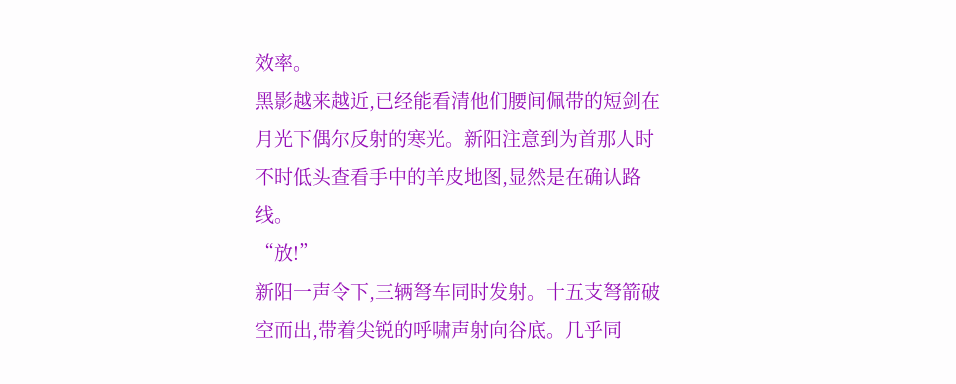效率。
黑影越来越近,已经能看清他们腰间佩带的短剑在月光下偶尔反射的寒光。新阳注意到为首那人时不时低头查看手中的羊皮地图,显然是在确认路线。
“放!”
新阳一声令下,三辆弩车同时发射。十五支弩箭破空而出,带着尖锐的呼啸声射向谷底。几乎同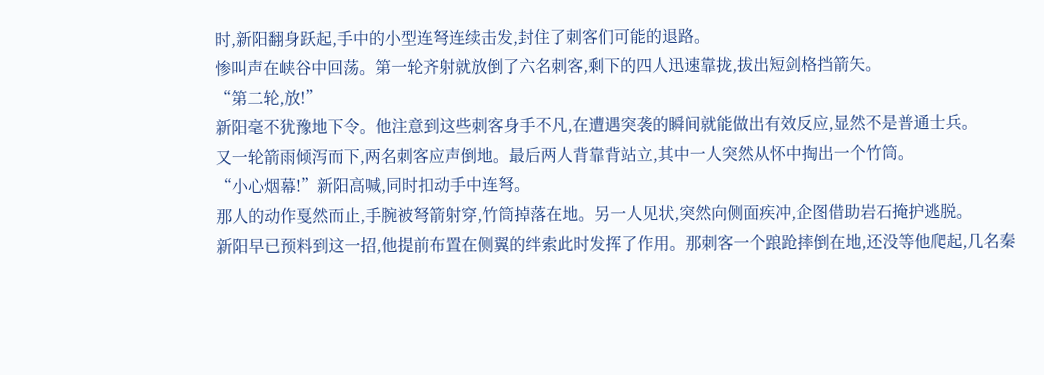时,新阳翻身跃起,手中的小型连弩连续击发,封住了刺客们可能的退路。
惨叫声在峡谷中回荡。第一轮齐射就放倒了六名刺客,剩下的四人迅速靠拢,拔出短剑格挡箭矢。
“第二轮,放!”
新阳毫不犹豫地下令。他注意到这些刺客身手不凡,在遭遇突袭的瞬间就能做出有效反应,显然不是普通士兵。
又一轮箭雨倾泻而下,两名刺客应声倒地。最后两人背靠背站立,其中一人突然从怀中掏出一个竹筒。
“小心烟幕!”新阳高喊,同时扣动手中连弩。
那人的动作戛然而止,手腕被弩箭射穿,竹筒掉落在地。另一人见状,突然向侧面疾冲,企图借助岩石掩护逃脱。
新阳早已预料到这一招,他提前布置在侧翼的绊索此时发挥了作用。那刺客一个踉跄摔倒在地,还没等他爬起,几名秦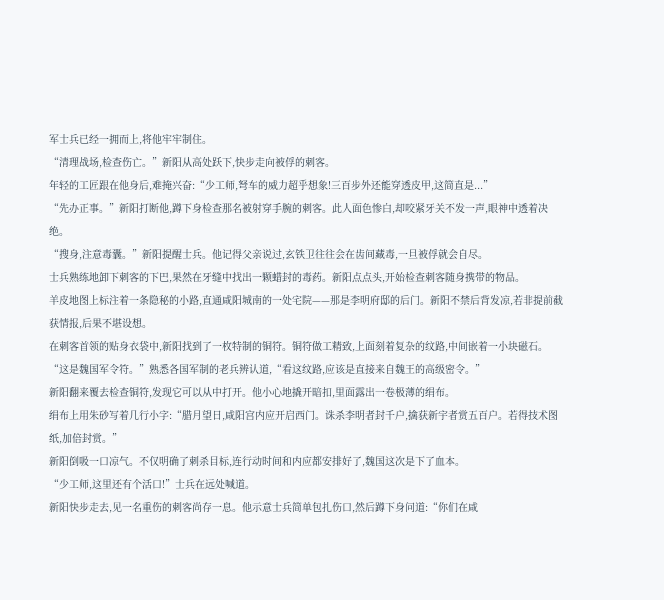军士兵已经一拥而上,将他牢牢制住。
“清理战场,检查伤亡。”新阳从高处跃下,快步走向被俘的刺客。
年轻的工匠跟在他身后,难掩兴奋:“少工师,弩车的威力超乎想象!三百步外还能穿透皮甲,这简直是...”
“先办正事。”新阳打断他,蹲下身检查那名被射穿手腕的刺客。此人面色惨白,却咬紧牙关不发一声,眼神中透着决绝。
“搜身,注意毒囊。”新阳提醒士兵。他记得父亲说过,玄铁卫往往会在齿间藏毒,一旦被俘就会自尽。
士兵熟练地卸下刺客的下巴,果然在牙缝中找出一颗蜡封的毒药。新阳点点头,开始检查刺客随身携带的物品。
羊皮地图上标注着一条隐秘的小路,直通咸阳城南的一处宅院——那是李明府邸的后门。新阳不禁后背发凉,若非提前截获情报,后果不堪设想。
在刺客首领的贴身衣袋中,新阳找到了一枚特制的铜符。铜符做工精致,上面刻着复杂的纹路,中间嵌着一小块磁石。
“这是魏国军令符。”熟悉各国军制的老兵辨认道,“看这纹路,应该是直接来自魏王的高级密令。”
新阳翻来覆去检查铜符,发现它可以从中打开。他小心地撬开暗扣,里面露出一卷极薄的绢布。
绢布上用朱砂写着几行小字:“腊月望日,咸阳宫内应开启西门。诛杀李明者封千户,擒获新宇者赏五百户。若得技术图纸,加倍封赏。”
新阳倒吸一口凉气。不仅明确了刺杀目标,连行动时间和内应都安排好了,魏国这次是下了血本。
“少工师,这里还有个活口!”士兵在远处喊道。
新阳快步走去,见一名重伤的刺客尚存一息。他示意士兵简单包扎伤口,然后蹲下身问道:“你们在咸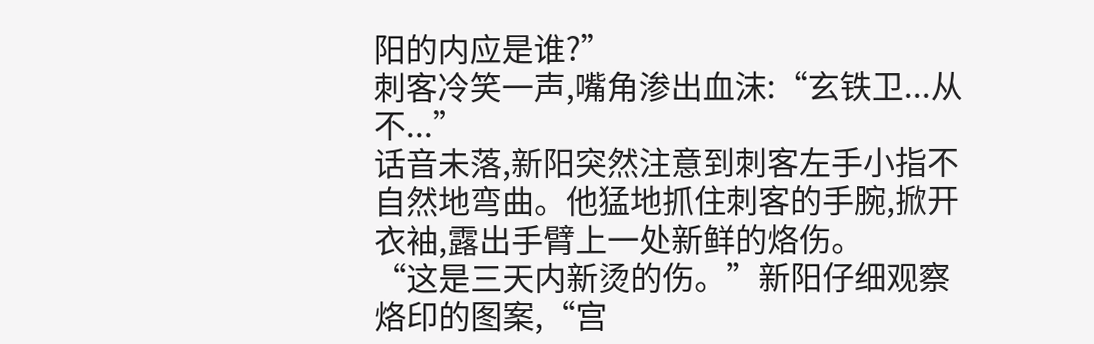阳的内应是谁?”
刺客冷笑一声,嘴角渗出血沫:“玄铁卫...从不...”
话音未落,新阳突然注意到刺客左手小指不自然地弯曲。他猛地抓住刺客的手腕,掀开衣袖,露出手臂上一处新鲜的烙伤。
“这是三天内新烫的伤。”新阳仔细观察烙印的图案,“宫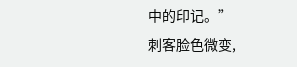中的印记。”
刺客脸色微变,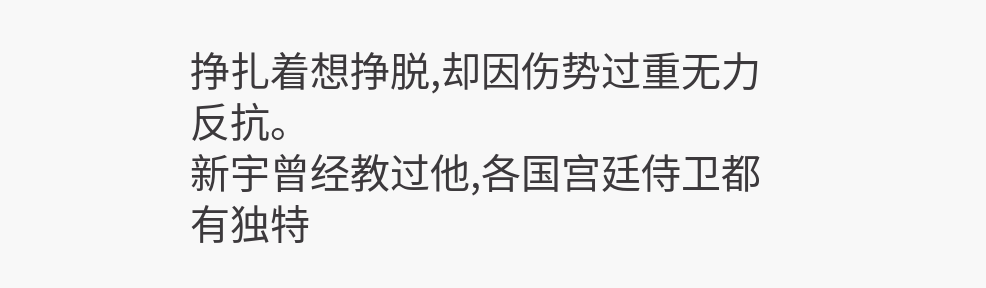挣扎着想挣脱,却因伤势过重无力反抗。
新宇曾经教过他,各国宫廷侍卫都有独特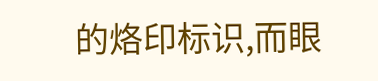的烙印标识,而眼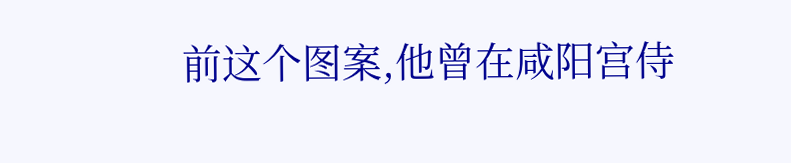前这个图案,他曾在咸阳宫侍